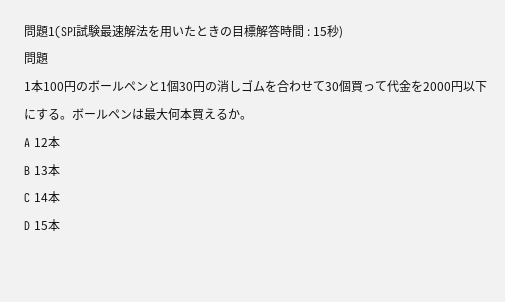問題1(SPI試験最速解法を用いたときの目標解答時間 : 15秒)
問題
1本100円のボールペンと1個30円の消しゴムを合わせて30個買って代金を2000円以下にする。ボールペンは最大何本買えるか。
A 12本
B 13本
C 14本
D 15本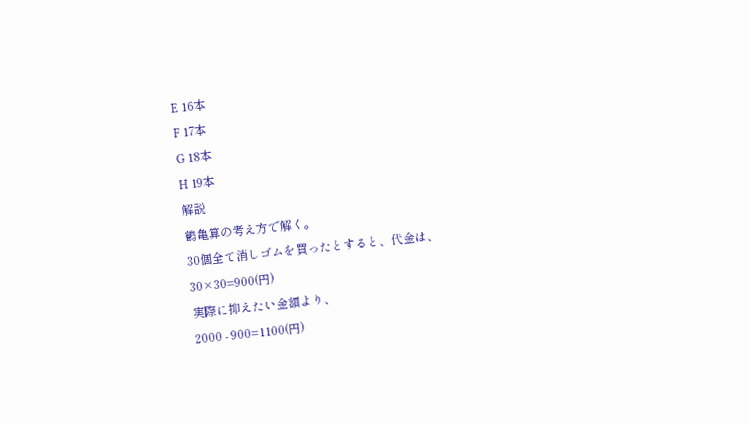E 16本
F 17本
G 18本
H 19本
解説
鶴亀算の考え方で解く。
30個全て消しゴムを買ったとすると、代金は、
30×30=900(円)
実際に抑えたい金額より、
2000 - 900=1100(円)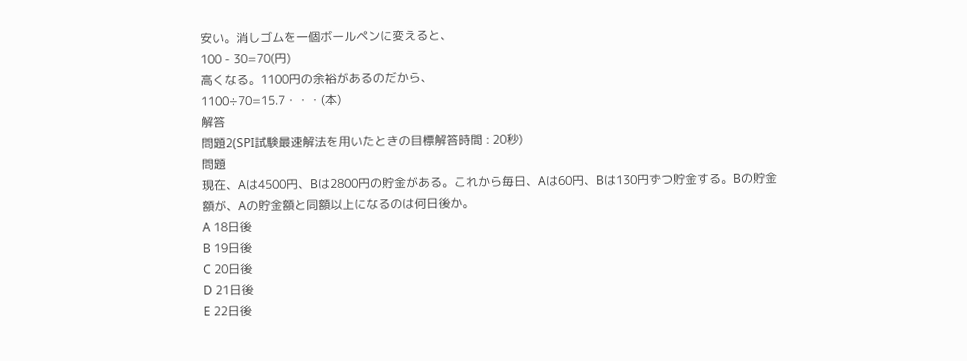安い。消しゴムを一個ボールペンに変えると、
100 - 30=70(円)
高くなる。1100円の余裕があるのだから、
1100÷70=15.7・・・(本)
解答
問題2(SPI試験最速解法を用いたときの目標解答時間 : 20秒)
問題
現在、Aは4500円、Bは2800円の貯金がある。これから毎日、Aは60円、Bは130円ずつ貯金する。Bの貯金額が、Aの貯金額と同額以上になるのは何日後か。
A 18日後
B 19日後
C 20日後
D 21日後
E 22日後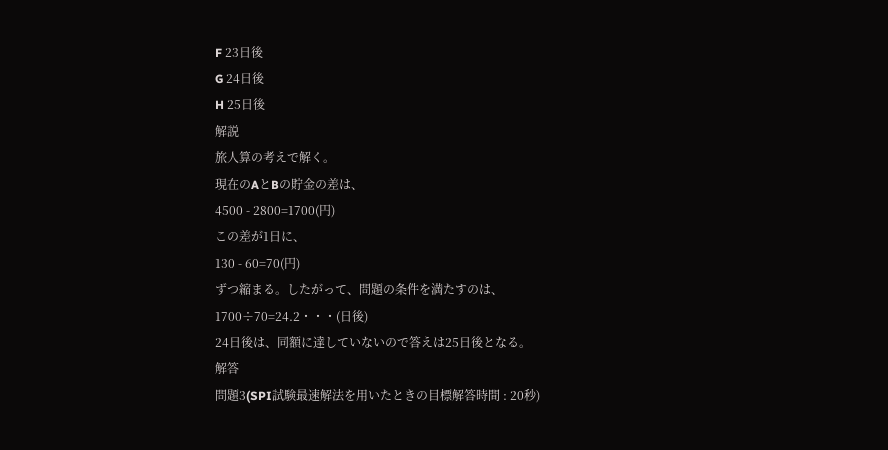F 23日後
G 24日後
H 25日後
解説
旅人算の考えで解く。
現在のAとBの貯金の差は、
4500 - 2800=1700(円)
この差が1日に、
130 - 60=70(円)
ずつ縮まる。したがって、問題の条件を満たすのは、
1700÷70=24.2・・・(日後)
24日後は、同額に達していないので答えは25日後となる。
解答
問題3(SPI試験最速解法を用いたときの目標解答時間 : 20秒)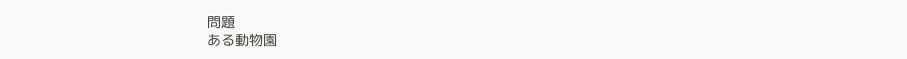問題
ある動物園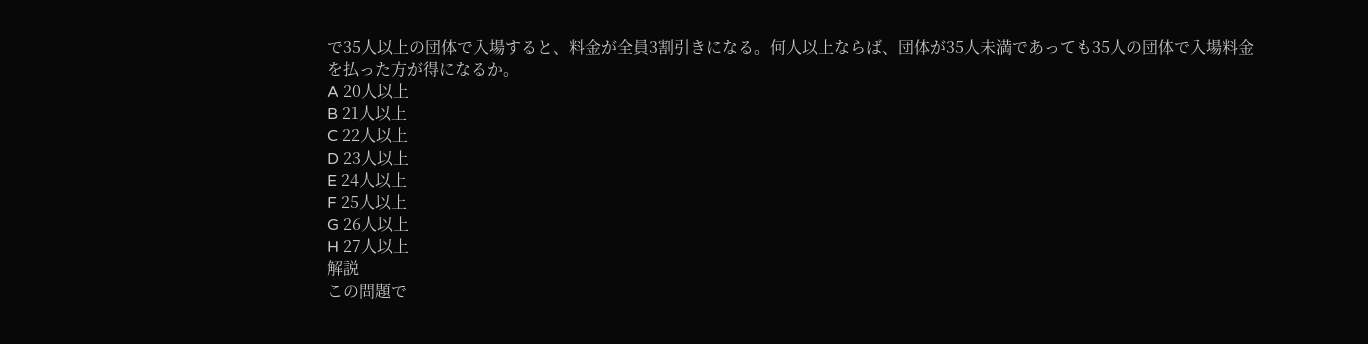で35人以上の団体で入場すると、料金が全員3割引きになる。何人以上ならば、団体が35人未満であっても35人の団体で入場料金を払った方が得になるか。
A 20人以上
B 21人以上
C 22人以上
D 23人以上
E 24人以上
F 25人以上
G 26人以上
H 27人以上
解説
この問題で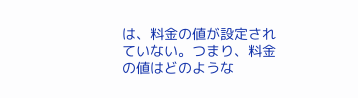は、料金の値が設定されていない。つまり、料金の値はどのような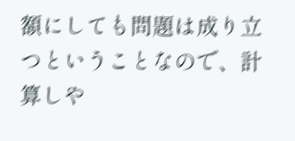額にしても問題は成り立つということなので、計算しや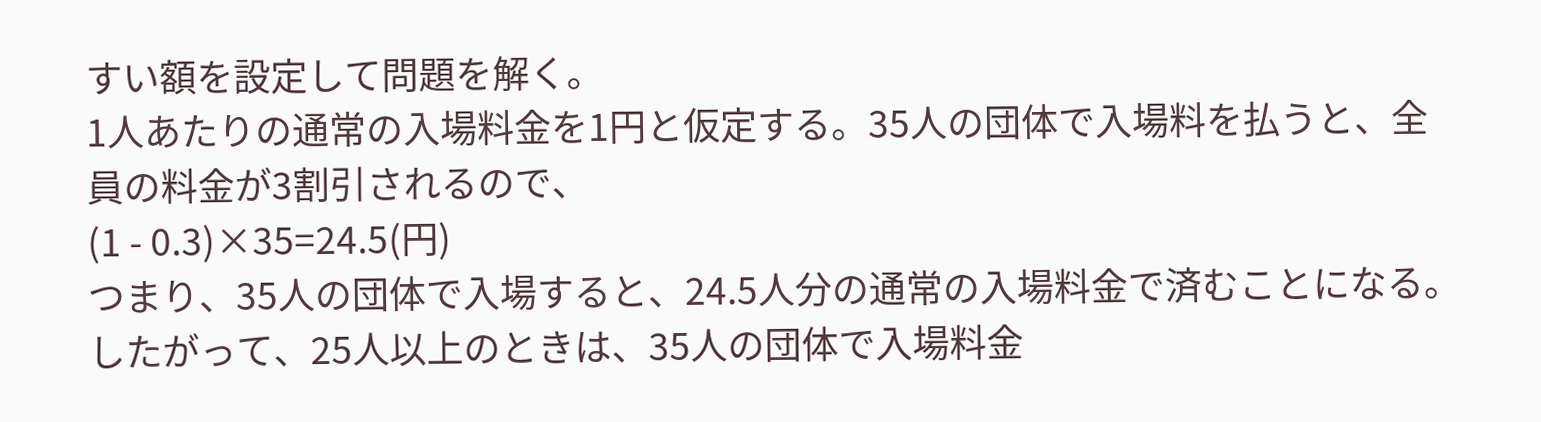すい額を設定して問題を解く。
1人あたりの通常の入場料金を1円と仮定する。35人の団体で入場料を払うと、全員の料金が3割引されるので、
(1 - 0.3)×35=24.5(円)
つまり、35人の団体で入場すると、24.5人分の通常の入場料金で済むことになる。したがって、25人以上のときは、35人の団体で入場料金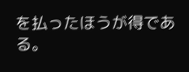を払ったほうが得である。